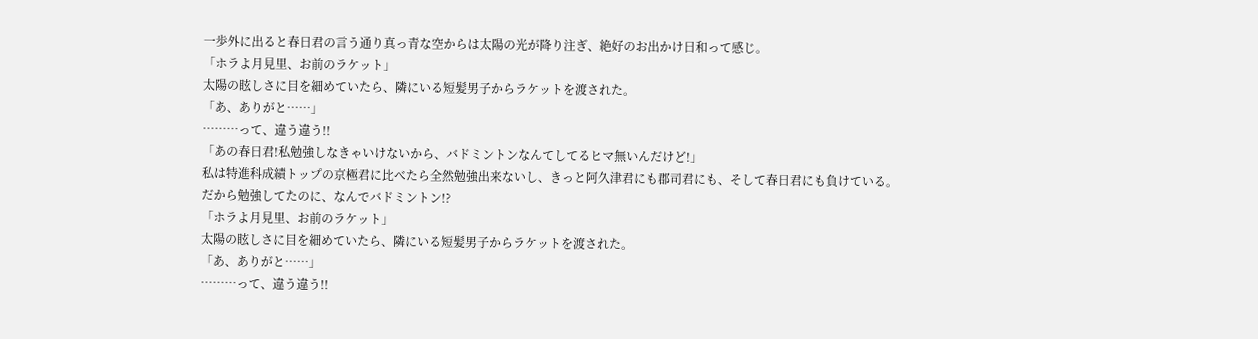一歩外に出ると春日君の言う通り真っ青な空からは太陽の光が降り注ぎ、絶好のお出かけ日和って感じ。
「ホラよ月見里、お前のラケット」
太陽の眩しさに目を細めていたら、隣にいる短髪男子からラケットを渡された。
「あ、ありがと……」
………って、違う違う!!
「あの春日君!私勉強しなきゃいけないから、バドミントンなんてしてるヒマ無いんだけど!」
私は特進科成績トップの京極君に比べたら全然勉強出来ないし、きっと阿久津君にも郡司君にも、そして春日君にも負けている。
だから勉強してたのに、なんでバドミントン!?
「ホラよ月見里、お前のラケット」
太陽の眩しさに目を細めていたら、隣にいる短髪男子からラケットを渡された。
「あ、ありがと……」
………って、違う違う!!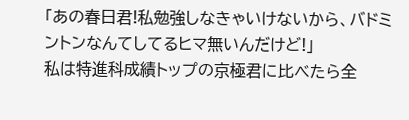「あの春日君!私勉強しなきゃいけないから、バドミントンなんてしてるヒマ無いんだけど!」
私は特進科成績トップの京極君に比べたら全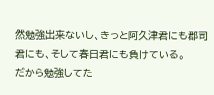然勉強出来ないし、きっと阿久津君にも郡司君にも、そして春日君にも負けている。
だから勉強してた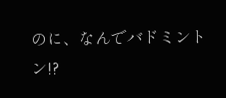のに、なんでバドミントン!?